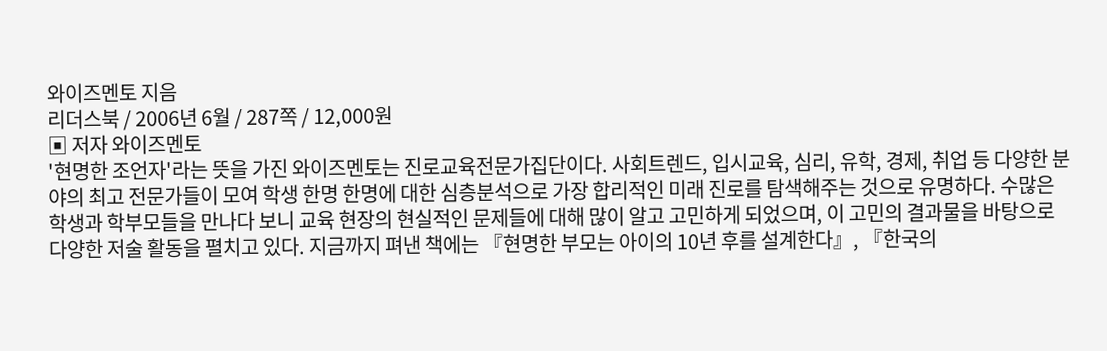와이즈멘토 지음
리더스북 / 2006년 6월 / 287쪽 / 12,000원
▣ 저자 와이즈멘토
'현명한 조언자'라는 뜻을 가진 와이즈멘토는 진로교육전문가집단이다. 사회트렌드, 입시교육, 심리, 유학, 경제, 취업 등 다양한 분야의 최고 전문가들이 모여 학생 한명 한명에 대한 심층분석으로 가장 합리적인 미래 진로를 탐색해주는 것으로 유명하다. 수많은 학생과 학부모들을 만나다 보니 교육 현장의 현실적인 문제들에 대해 많이 알고 고민하게 되었으며, 이 고민의 결과물을 바탕으로 다양한 저술 활동을 펼치고 있다. 지금까지 펴낸 책에는 『현명한 부모는 아이의 10년 후를 설계한다』, 『한국의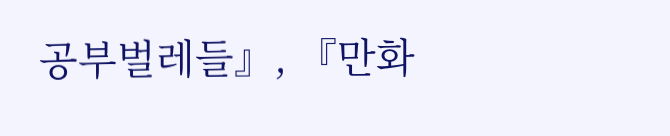공부벌레들』, 『만화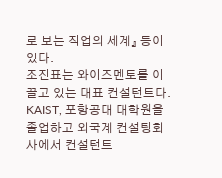로 보는 직업의 세계』 등이 있다.
조진표는 와이즈멘토를 이끌고 있는 대표 컨설턴트다. KAIST, 포항공대 대학원을 졸업하고 외국계 컨설팅회사에서 컨설턴트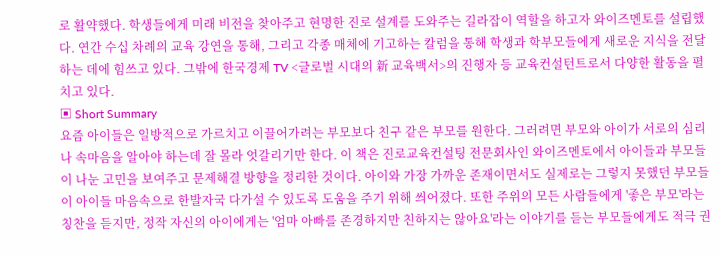로 활약했다. 학생들에게 미래 비전을 찾아주고 현명한 진로 설계를 도와주는 길라잡이 역할을 하고자 와이즈멘토를 설립했다. 연간 수십 차례의 교육 강연을 통해, 그리고 각종 매체에 기고하는 칼럼을 통해 학생과 학부모들에게 새로운 지식을 전달하는 데에 힘쓰고 있다. 그밖에 한국경제 TV <글로벌 시대의 新 교육백서>의 진행자 등 교육컨설턴트로서 다양한 활동을 펼치고 있다.
▣ Short Summary
요즘 아이들은 일방적으로 가르치고 이끌어가려는 부모보다 친구 같은 부모를 원한다. 그러려면 부모와 아이가 서로의 심리나 속마음을 알아야 하는데 잘 몰라 엇갈리기만 한다. 이 책은 진로교육컨설팅 전문회사인 와이즈멘토에서 아이들과 부모들이 나눈 고민을 보여주고 문제해결 방향을 정리한 것이다. 아이와 가장 가까운 존재이면서도 실제로는 그렇지 못했던 부모들이 아이들 마음속으로 한발자국 다가설 수 있도록 도움을 주기 위해 씌어졌다. 또한 주위의 모든 사람들에게 '좋은 부모'라는 칭찬을 듣지만, 정작 자신의 아이에게는 '엄마 아빠를 존경하지만 친하지는 않아요'라는 이야기를 듣는 부모들에게도 적극 권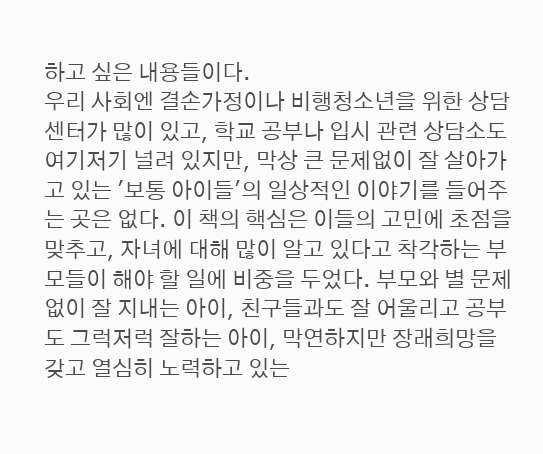하고 싶은 내용들이다.
우리 사회엔 결손가정이나 비행청소년을 위한 상담센터가 많이 있고, 학교 공부나 입시 관련 상담소도 여기저기 널려 있지만, 막상 큰 문제없이 잘 살아가고 있는 '보통 아이들'의 일상적인 이야기를 들어주는 곳은 없다. 이 책의 핵심은 이들의 고민에 초점을 맞추고, 자녀에 대해 많이 알고 있다고 착각하는 부모들이 해야 할 일에 비중을 두었다. 부모와 별 문제 없이 잘 지내는 아이, 친구들과도 잘 어울리고 공부도 그럭저럭 잘하는 아이, 막연하지만 장래희망을 갖고 열심히 노력하고 있는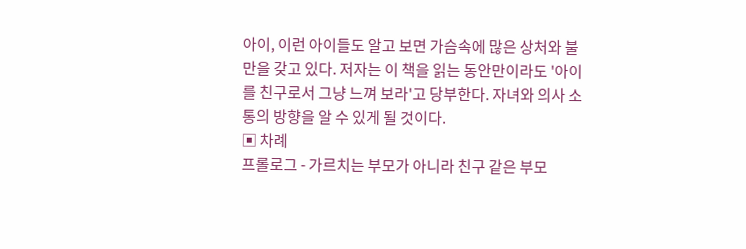아이, 이런 아이들도 알고 보면 가슴속에 많은 상처와 불만을 갖고 있다. 저자는 이 책을 읽는 동안만이라도 '아이를 친구로서 그냥 느껴 보라'고 당부한다. 자녀와 의사 소통의 방향을 알 수 있게 될 것이다.
▣ 차례
프롤로그 - 가르치는 부모가 아니라 친구 같은 부모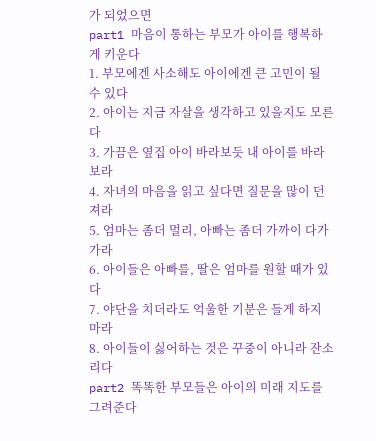가 되었으면
part1 마음이 통하는 부모가 아이를 행복하게 키운다
1. 부모에겐 사소해도 아이에겐 큰 고민이 될 수 있다
2. 아이는 지금 자살을 생각하고 있을지도 모른다
3. 가끔은 옆집 아이 바라보듯 내 아이를 바라보라
4. 자녀의 마음을 읽고 싶다면 질문을 많이 던져라
5. 엄마는 좀더 멀리, 아빠는 좀더 가까이 다가가라
6. 아이들은 아빠를, 딸은 엄마를 원할 때가 있다
7. 야단을 치더라도 억울한 기분은 들게 하지 마라
8. 아이들이 싫어하는 것은 꾸중이 아니라 잔소리다
part2 똑똑한 부모들은 아이의 미래 지도를 그려준다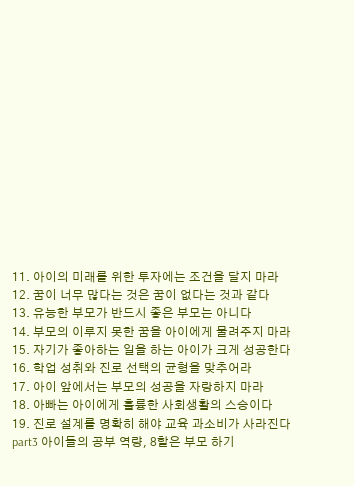11. 아이의 미래를 위한 투자에는 조건을 달지 마라
12. 꿈이 너무 많다는 것은 꿈이 없다는 것과 같다
13. 유능한 부모가 반드시 좋은 부모는 아니다
14. 부모의 이루지 못한 꿈을 아이에게 물려주지 마라
15. 자기가 좋아하는 일을 하는 아이가 크게 성공한다
16. 학업 성취와 진로 선택의 균형을 맞추어라
17. 아이 앞에서는 부모의 성공을 자랑하지 마라
18. 아빠는 아이에게 훌륭한 사회생활의 스승이다
19. 진로 설계를 명확히 해야 교육 과소비가 사라진다
part3 아이들의 공부 역량, 8할은 부모 하기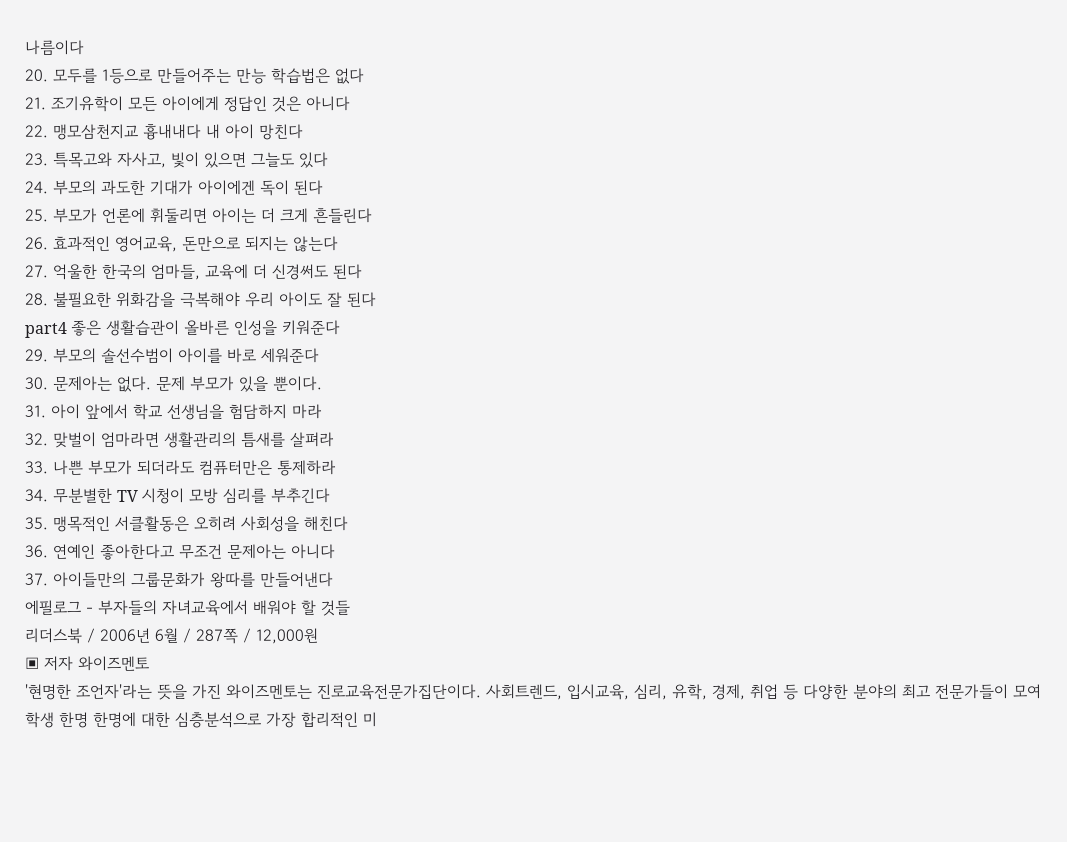나름이다
20. 모두를 1등으로 만들어주는 만능 학습법은 없다
21. 조기유학이 모든 아이에게 정답인 것은 아니다
22. 맹모삼천지교 흉내내다 내 아이 망친다
23. 특목고와 자사고, 빛이 있으면 그늘도 있다
24. 부모의 과도한 기대가 아이에겐 독이 된다
25. 부모가 언론에 휘둘리면 아이는 더 크게 흔들린다
26. 효과적인 영어교육, 돈만으로 되지는 않는다
27. 억울한 한국의 엄마들, 교육에 더 신경써도 된다
28. 불필요한 위화감을 극복해야 우리 아이도 잘 된다
part4 좋은 생활습관이 올바른 인성을 키워준다
29. 부모의 솔선수범이 아이를 바로 세워준다
30. 문제아는 없다. 문제 부모가 있을 뿐이다.
31. 아이 앞에서 학교 선생님을 험담하지 마라
32. 맞벌이 엄마라면 생활관리의 틈새를 살펴라
33. 나쁜 부모가 되더라도 컴퓨터만은 통제하라
34. 무분별한 TV 시청이 모방 심리를 부추긴다
35. 맹목적인 서클활동은 오히려 사회성을 해친다
36. 연예인 좋아한다고 무조건 문제아는 아니다
37. 아이들만의 그룹문화가 왕따를 만들어낸다
에필로그 - 부자들의 자녀교육에서 배워야 할 것들
리더스북 / 2006년 6월 / 287쪽 / 12,000원
▣ 저자 와이즈멘토
'현명한 조언자'라는 뜻을 가진 와이즈멘토는 진로교육전문가집단이다. 사회트렌드, 입시교육, 심리, 유학, 경제, 취업 등 다양한 분야의 최고 전문가들이 모여 학생 한명 한명에 대한 심층분석으로 가장 합리적인 미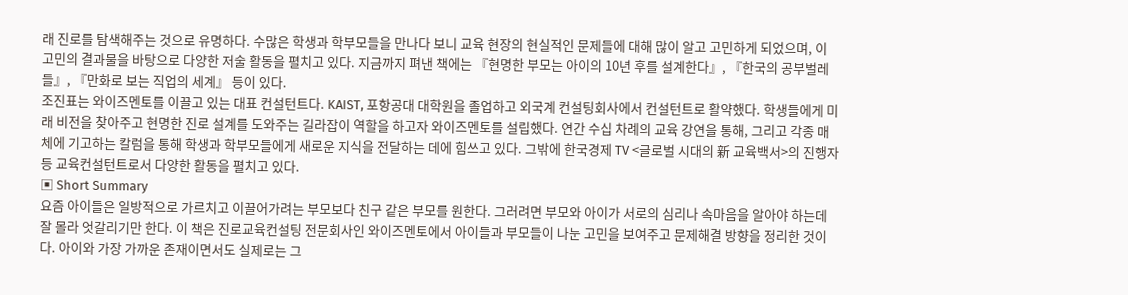래 진로를 탐색해주는 것으로 유명하다. 수많은 학생과 학부모들을 만나다 보니 교육 현장의 현실적인 문제들에 대해 많이 알고 고민하게 되었으며, 이 고민의 결과물을 바탕으로 다양한 저술 활동을 펼치고 있다. 지금까지 펴낸 책에는 『현명한 부모는 아이의 10년 후를 설계한다』, 『한국의 공부벌레들』, 『만화로 보는 직업의 세계』 등이 있다.
조진표는 와이즈멘토를 이끌고 있는 대표 컨설턴트다. KAIST, 포항공대 대학원을 졸업하고 외국계 컨설팅회사에서 컨설턴트로 활약했다. 학생들에게 미래 비전을 찾아주고 현명한 진로 설계를 도와주는 길라잡이 역할을 하고자 와이즈멘토를 설립했다. 연간 수십 차례의 교육 강연을 통해, 그리고 각종 매체에 기고하는 칼럼을 통해 학생과 학부모들에게 새로운 지식을 전달하는 데에 힘쓰고 있다. 그밖에 한국경제 TV <글로벌 시대의 新 교육백서>의 진행자 등 교육컨설턴트로서 다양한 활동을 펼치고 있다.
▣ Short Summary
요즘 아이들은 일방적으로 가르치고 이끌어가려는 부모보다 친구 같은 부모를 원한다. 그러려면 부모와 아이가 서로의 심리나 속마음을 알아야 하는데 잘 몰라 엇갈리기만 한다. 이 책은 진로교육컨설팅 전문회사인 와이즈멘토에서 아이들과 부모들이 나눈 고민을 보여주고 문제해결 방향을 정리한 것이다. 아이와 가장 가까운 존재이면서도 실제로는 그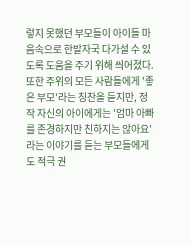렇지 못했던 부모들이 아이들 마음속으로 한발자국 다가설 수 있도록 도움을 주기 위해 씌어졌다. 또한 주위의 모든 사람들에게 '좋은 부모'라는 칭찬을 듣지만, 정작 자신의 아이에게는 '엄마 아빠를 존경하지만 친하지는 않아요'라는 이야기를 듣는 부모들에게도 적극 권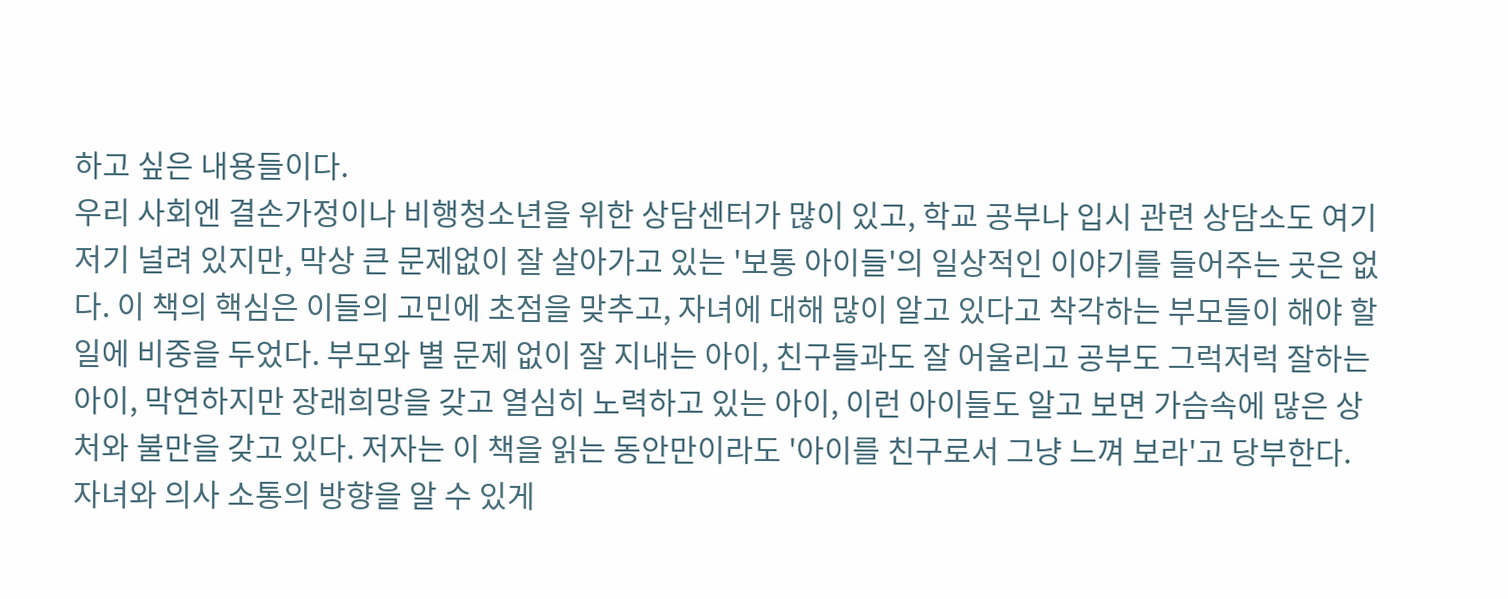하고 싶은 내용들이다.
우리 사회엔 결손가정이나 비행청소년을 위한 상담센터가 많이 있고, 학교 공부나 입시 관련 상담소도 여기저기 널려 있지만, 막상 큰 문제없이 잘 살아가고 있는 '보통 아이들'의 일상적인 이야기를 들어주는 곳은 없다. 이 책의 핵심은 이들의 고민에 초점을 맞추고, 자녀에 대해 많이 알고 있다고 착각하는 부모들이 해야 할 일에 비중을 두었다. 부모와 별 문제 없이 잘 지내는 아이, 친구들과도 잘 어울리고 공부도 그럭저럭 잘하는 아이, 막연하지만 장래희망을 갖고 열심히 노력하고 있는 아이, 이런 아이들도 알고 보면 가슴속에 많은 상처와 불만을 갖고 있다. 저자는 이 책을 읽는 동안만이라도 '아이를 친구로서 그냥 느껴 보라'고 당부한다. 자녀와 의사 소통의 방향을 알 수 있게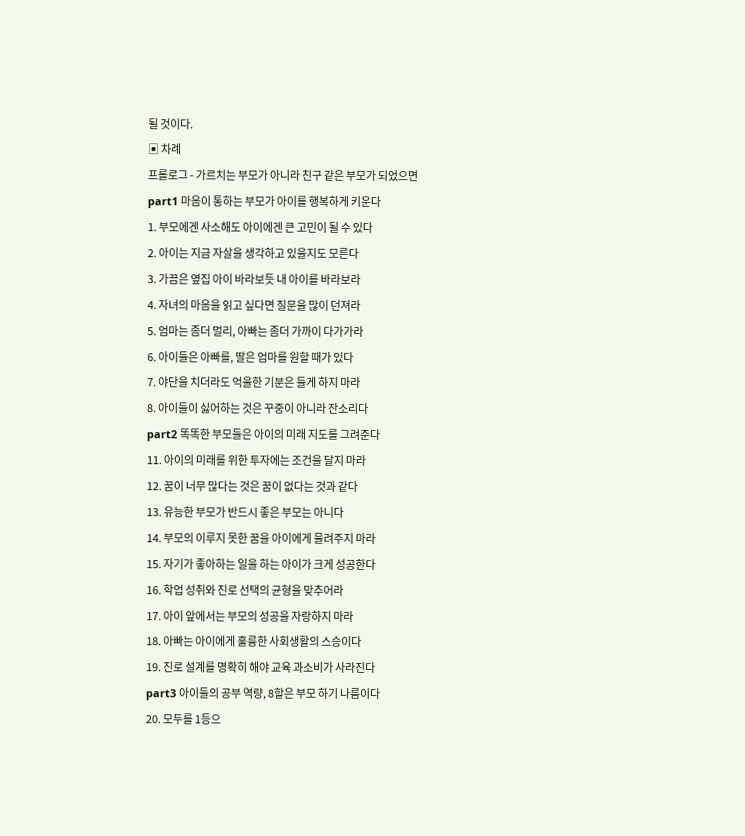될 것이다.
▣ 차례
프롤로그 - 가르치는 부모가 아니라 친구 같은 부모가 되었으면
part1 마음이 통하는 부모가 아이를 행복하게 키운다
1. 부모에겐 사소해도 아이에겐 큰 고민이 될 수 있다
2. 아이는 지금 자살을 생각하고 있을지도 모른다
3. 가끔은 옆집 아이 바라보듯 내 아이를 바라보라
4. 자녀의 마음을 읽고 싶다면 질문을 많이 던져라
5. 엄마는 좀더 멀리, 아빠는 좀더 가까이 다가가라
6. 아이들은 아빠를, 딸은 엄마를 원할 때가 있다
7. 야단을 치더라도 억울한 기분은 들게 하지 마라
8. 아이들이 싫어하는 것은 꾸중이 아니라 잔소리다
part2 똑똑한 부모들은 아이의 미래 지도를 그려준다
11. 아이의 미래를 위한 투자에는 조건을 달지 마라
12. 꿈이 너무 많다는 것은 꿈이 없다는 것과 같다
13. 유능한 부모가 반드시 좋은 부모는 아니다
14. 부모의 이루지 못한 꿈을 아이에게 물려주지 마라
15. 자기가 좋아하는 일을 하는 아이가 크게 성공한다
16. 학업 성취와 진로 선택의 균형을 맞추어라
17. 아이 앞에서는 부모의 성공을 자랑하지 마라
18. 아빠는 아이에게 훌륭한 사회생활의 스승이다
19. 진로 설계를 명확히 해야 교육 과소비가 사라진다
part3 아이들의 공부 역량, 8할은 부모 하기 나름이다
20. 모두를 1등으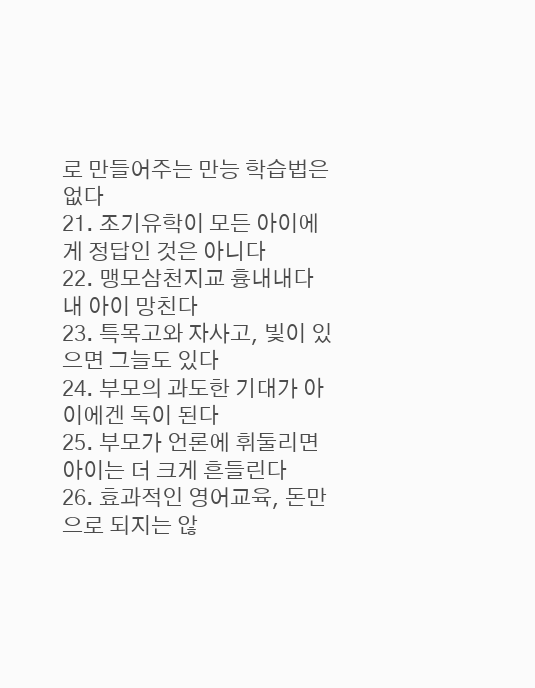로 만들어주는 만능 학습법은 없다
21. 조기유학이 모든 아이에게 정답인 것은 아니다
22. 맹모삼천지교 흉내내다 내 아이 망친다
23. 특목고와 자사고, 빛이 있으면 그늘도 있다
24. 부모의 과도한 기대가 아이에겐 독이 된다
25. 부모가 언론에 휘둘리면 아이는 더 크게 흔들린다
26. 효과적인 영어교육, 돈만으로 되지는 않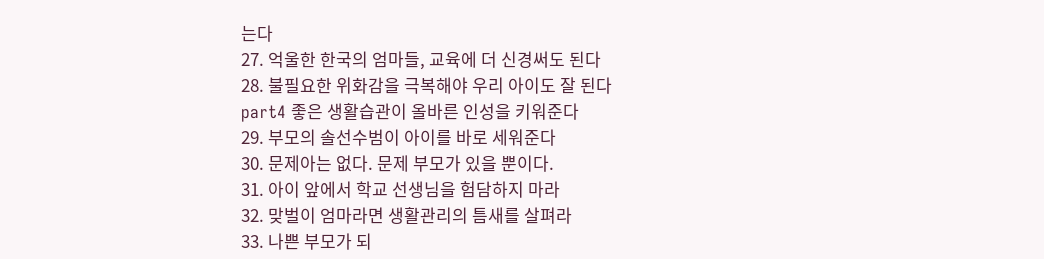는다
27. 억울한 한국의 엄마들, 교육에 더 신경써도 된다
28. 불필요한 위화감을 극복해야 우리 아이도 잘 된다
part4 좋은 생활습관이 올바른 인성을 키워준다
29. 부모의 솔선수범이 아이를 바로 세워준다
30. 문제아는 없다. 문제 부모가 있을 뿐이다.
31. 아이 앞에서 학교 선생님을 험담하지 마라
32. 맞벌이 엄마라면 생활관리의 틈새를 살펴라
33. 나쁜 부모가 되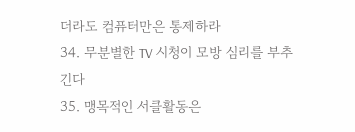더라도 컴퓨터만은 통제하라
34. 무분별한 TV 시청이 모방 심리를 부추긴다
35. 맹목적인 서클활동은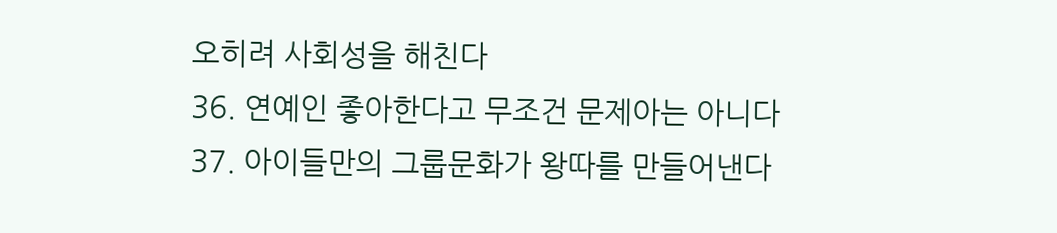오히려 사회성을 해친다
36. 연예인 좋아한다고 무조건 문제아는 아니다
37. 아이들만의 그룹문화가 왕따를 만들어낸다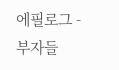에필로그 - 부자들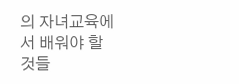의 자녀교육에서 배워야 할 것들